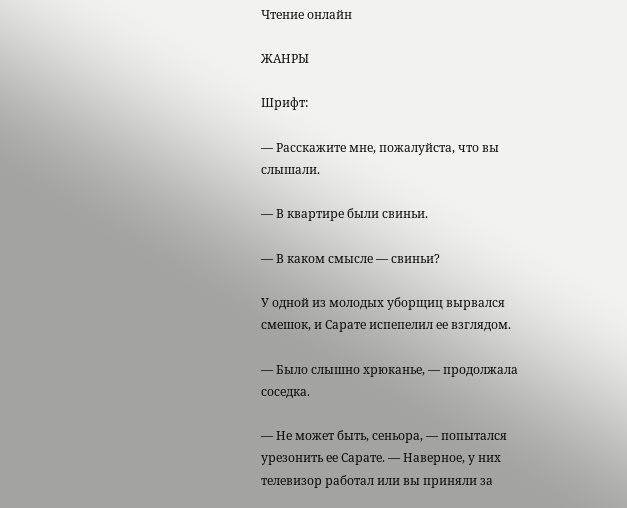Чтение онлайн

ЖАНРЫ

Шрифт:

— Расскажите мне, пожалуйста, что вы слышали.

— В квартире были свиньи.

— В каком смысле — свиньи?

У одной из молодых уборщиц вырвался смешок, и Сарате испепелил ее взглядом.

— Было слышно хрюканье, — продолжала соседка.

— Не может быть, сеньора, — попытался урезонить ее Сарате. — Наверное, у них телевизор работал или вы приняли за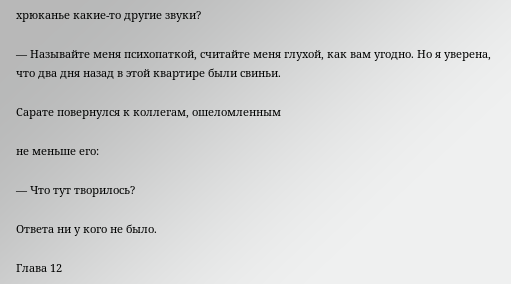хрюканье какие-то другие звуки?

— Называйте меня психопаткой, считайте меня глухой, как вам угодно. Но я уверена, что два дня назад в этой квартире были свиньи.

Сарате повернулся к коллегам, ошеломленным

не меньше его:

— Что тут творилось?

Ответа ни у кого не было.

Глава 12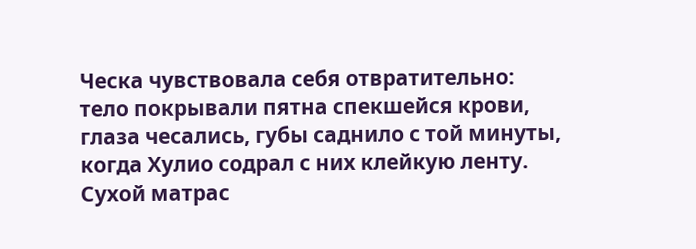Ческа чувствовала себя отвратительно: тело покрывали пятна спекшейся крови, глаза чесались, губы саднило с той минуты, когда Хулио содрал с них клейкую ленту. Сухой матрас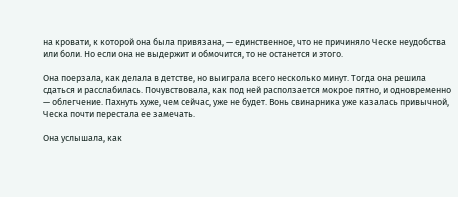на кровати, к которой она была привязана, — единственное, что не причиняло Ческе неудобства или боли. Но если она не выдержит и обмочится, то не останется и этого.

Она поерзала, как делала в детстве, но выиграла всего несколько минут. Тогда она решила сдаться и расслабилась. Почувствовала, как под ней расползается мокрое пятно, и одновременно — облегчение. Пахнуть хуже, чем сейчас, уже не будет. Вонь свинарника уже казалась привычной, Ческа почти перестала ее замечать.

Она услышала, как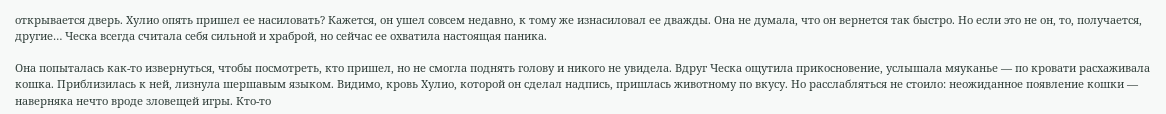открывается дверь. Хулио опять пришел ее насиловать? Кажется, он ушел совсем недавно, к тому же изнасиловал ее дважды. Она не думала, что он вернется так быстро. Но если это не он, то, получается, другие… Ческа всегда считала себя сильной и храброй, но сейчас ее охватила настоящая паника.

Она попыталась как-то извернуться, чтобы посмотреть, кто пришел, но не смогла поднять голову и никого не увидела. Вдруг Ческа ощутила прикосновение, услышала мяуканье — по кровати расхаживала кошка. Приблизилась к ней, лизнула шершавым языком. Видимо, кровь Хулио, которой он сделал надпись, пришлась животному по вкусу. Но расслабляться не стоило: неожиданное появление кошки — наверняка нечто вроде зловещей игры. Кто-то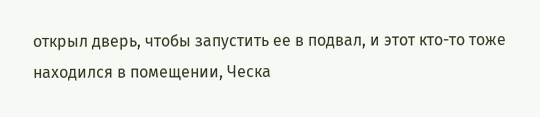открыл дверь, чтобы запустить ее в подвал, и этот кто-то тоже находился в помещении, Ческа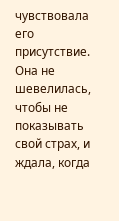чувствовала его присутствие. Она не шевелилась, чтобы не показывать свой страх, и ждала, когда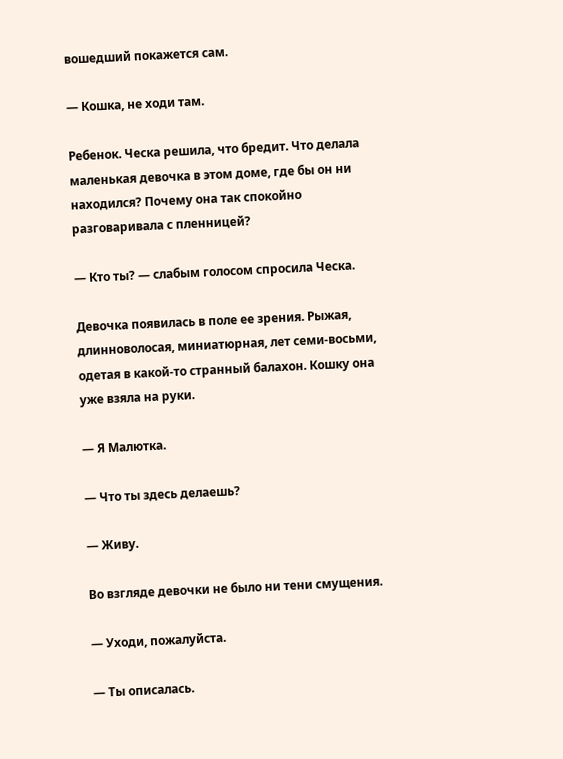вошедший покажется сам.

— Кошка, не ходи там.

Ребенок. Ческа решила, что бредит. Что делала маленькая девочка в этом доме, где бы он ни находился? Почему она так спокойно разговаривала с пленницей?

— Кто ты? — слабым голосом спросила Ческа.

Девочка появилась в поле ее зрения. Рыжая, длинноволосая, миниатюрная, лет семи-восьми, одетая в какой-то странный балахон. Кошку она уже взяла на руки.

— Я Малютка.

— Что ты здесь делаешь?

— Живу.

Во взгляде девочки не было ни тени смущения.

— Уходи, пожалуйста.

— Ты описалась.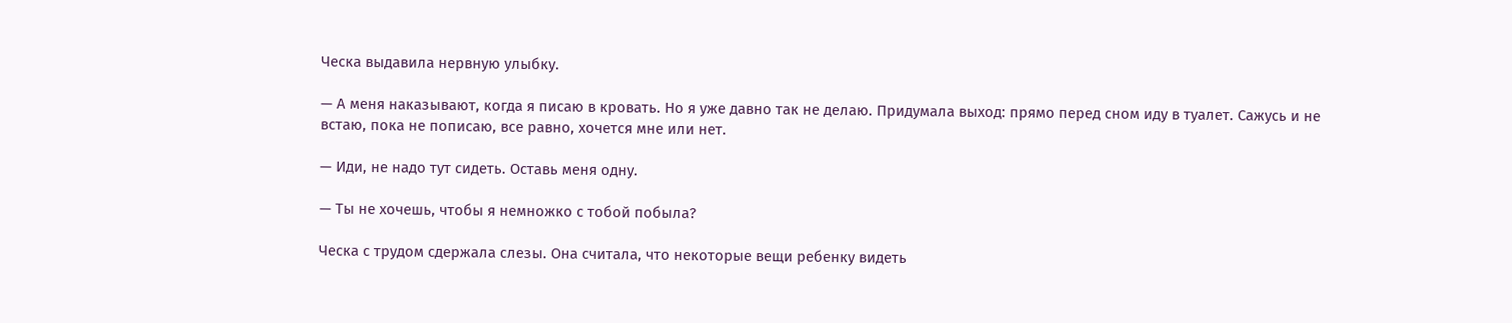Ческа выдавила нервную улыбку.

— А меня наказывают, когда я писаю в кровать. Но я уже давно так не делаю. Придумала выход: прямо перед сном иду в туалет. Сажусь и не встаю, пока не пописаю, все равно, хочется мне или нет.

— Иди, не надо тут сидеть. Оставь меня одну.

— Ты не хочешь, чтобы я немножко с тобой побыла?

Ческа с трудом сдержала слезы. Она считала, что некоторые вещи ребенку видеть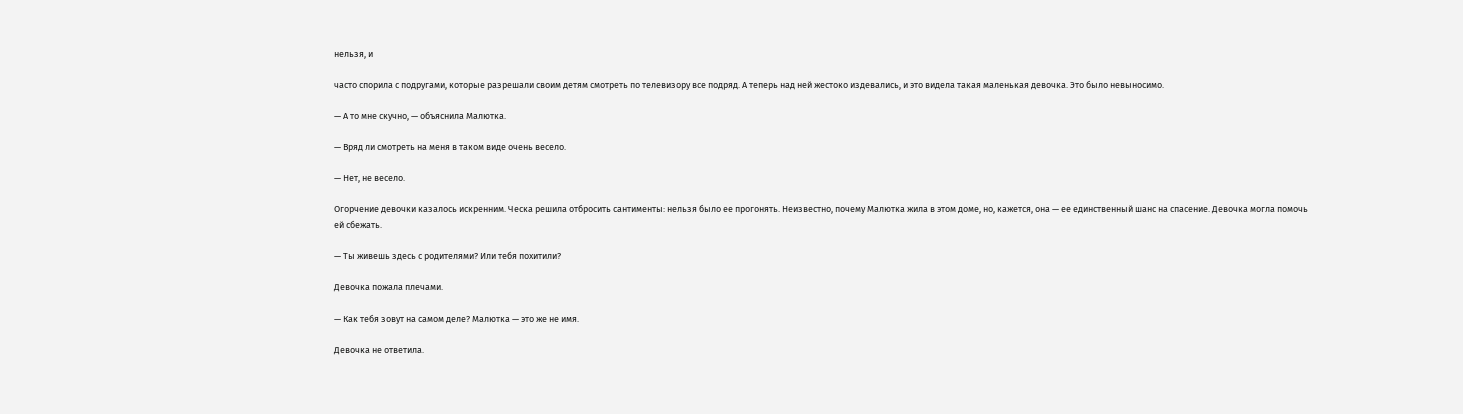нельзя, и

часто спорила с подругами, которые разрешали своим детям смотреть по телевизору все подряд. А теперь над ней жестоко издевались, и это видела такая маленькая девочка. Это было невыносимо.

— А то мне скучно, — объяснила Малютка.

— Вряд ли смотреть на меня в таком виде очень весело.

— Нет, не весело.

Огорчение девочки казалось искренним. Ческа решила отбросить сантименты: нельзя было ее прогонять. Неизвестно, почему Малютка жила в этом доме, но, кажется, она — ее единственный шанс на спасение. Девочка могла помочь ей сбежать.

— Ты живешь здесь с родителями? Или тебя похитили?

Девочка пожала плечами.

— Как тебя зовут на самом деле? Малютка — это же не имя.

Девочка не ответила.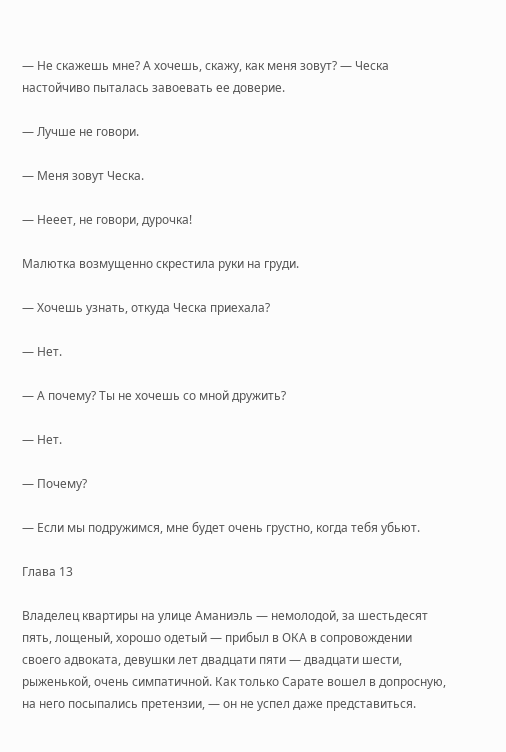— Не скажешь мне? А хочешь, скажу, как меня зовут? — Ческа настойчиво пыталась завоевать ее доверие.

— Лучше не говори.

— Меня зовут Ческа.

— Нееет, не говори, дурочка!

Малютка возмущенно скрестила руки на груди.

— Хочешь узнать, откуда Ческа приехала?

— Нет.

— А почему? Ты не хочешь со мной дружить?

— Нет.

— Почему?

— Если мы подружимся, мне будет очень грустно, когда тебя убьют.

Глава 13

Владелец квартиры на улице Аманиэль — немолодой, за шестьдесят пять, лощеный, хорошо одетый — прибыл в ОКА в сопровождении своего адвоката, девушки лет двадцати пяти — двадцати шести, рыженькой, очень симпатичной. Как только Сарате вошел в допросную, на него посыпались претензии, — он не успел даже представиться.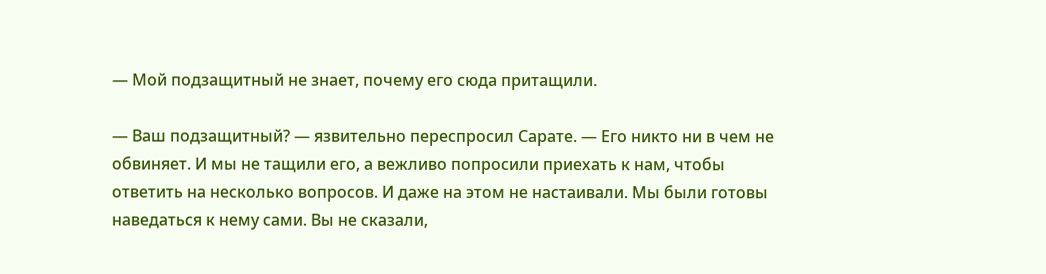— Мой подзащитный не знает, почему его сюда притащили.

— Ваш подзащитный? — язвительно переспросил Сарате. — Его никто ни в чем не обвиняет. И мы не тащили его, а вежливо попросили приехать к нам, чтобы ответить на несколько вопросов. И даже на этом не настаивали. Мы были готовы наведаться к нему сами. Вы не сказали,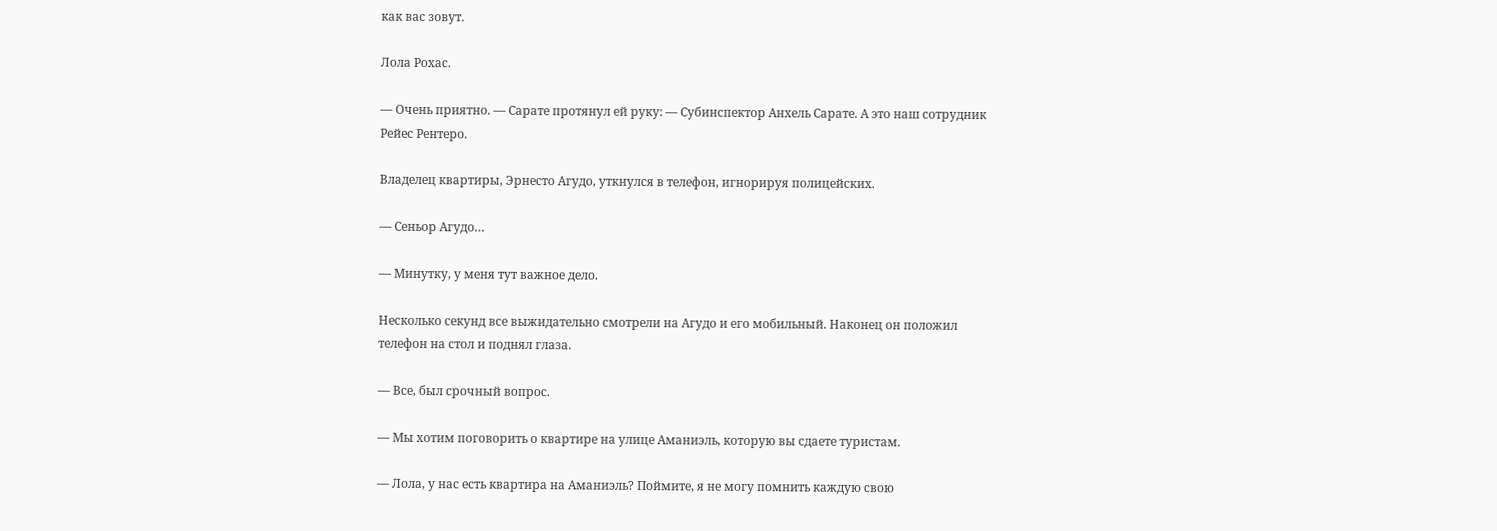как вас зовут.

Лола Рохас.

— Очень приятно. — Сарате протянул ей руку: — Субинспектор Анхель Сарате. А это наш сотрудник Рейес Рентеро.

Владелец квартиры, Эрнесто Агудо, уткнулся в телефон, игнорируя полицейских.

— Сеньор Агудо…

— Минутку, у меня тут важное дело.

Несколько секунд все выжидательно смотрели на Агудо и его мобильный. Наконец он положил телефон на стол и поднял глаза.

— Все, был срочный вопрос.

— Мы хотим поговорить о квартире на улице Аманиэль, которую вы сдаете туристам.

— Лола, у нас есть квартира на Аманиэль? Поймите, я не могу помнить каждую свою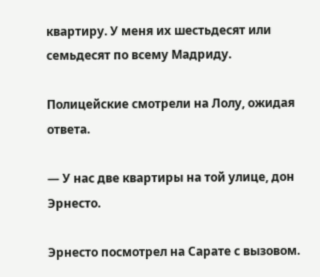квартиру. У меня их шестьдесят или семьдесят по всему Мадриду.

Полицейские смотрели на Лолу, ожидая ответа.

— У нас две квартиры на той улице, дон Эрнесто.

Эрнесто посмотрел на Сарате с вызовом.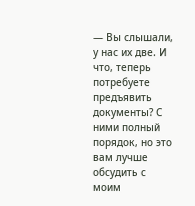— Вы слышали, у нас их две. И что, теперь потребуете предъявить документы? С ними полный порядок, но это вам лучше обсудить с моим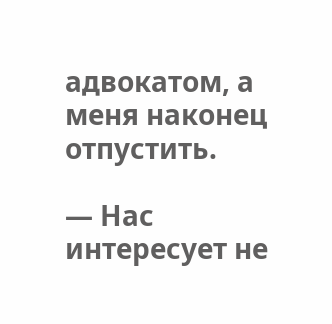адвокатом, а меня наконец отпустить.

— Нас интересует не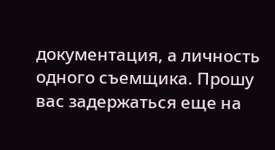документация, а личность одного съемщика. Прошу вас задержаться еще на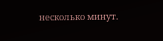несколько минут.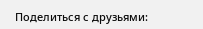Поделиться с друзьями: